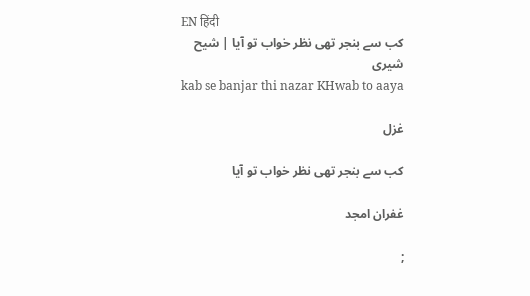EN हिंदी
کب سے بنجر تھی نظر خواب تو آیا | شیح شیری
kab se banjar thi nazar KHwab to aaya

غزل

کب سے بنجر تھی نظر خواب تو آیا

غفران امجد

;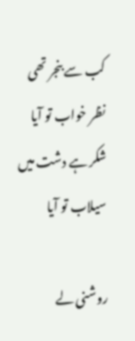کب سے بنجر تھی نظر خواب تو آیا
شکر ہے دشت میں سیلاب تو آیا

روشنی لے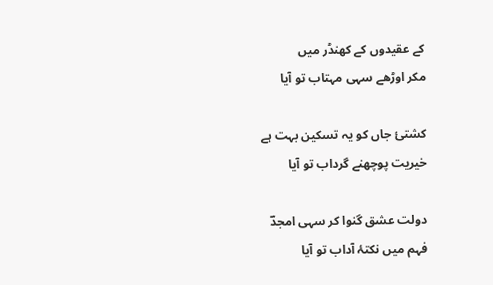کے عقیدوں کے کھنڈر میں
مکر اوڑھے سہی مہتاب تو آیا

کشتیٔ جاں کو یہ تسکین بہت ہے
خیریت پوچھنے گرداب تو آیا

دولت عشق گنوا کر سہی امجدؔ
فہم میں نکتۂ آداب تو آیا